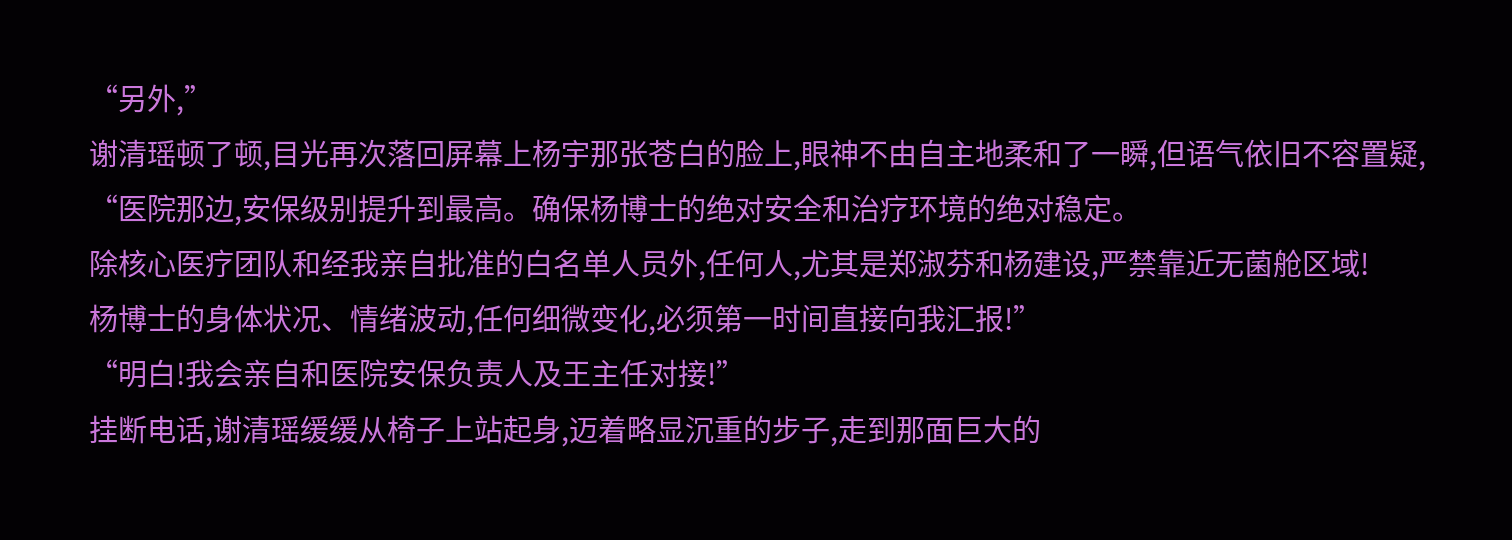“另外,”
谢清瑶顿了顿,目光再次落回屏幕上杨宇那张苍白的脸上,眼神不由自主地柔和了一瞬,但语气依旧不容置疑,
“医院那边,安保级别提升到最高。确保杨博士的绝对安全和治疗环境的绝对稳定。
除核心医疗团队和经我亲自批准的白名单人员外,任何人,尤其是郑淑芬和杨建设,严禁靠近无菌舱区域!
杨博士的身体状况、情绪波动,任何细微变化,必须第一时间直接向我汇报!”
“明白!我会亲自和医院安保负责人及王主任对接!”
挂断电话,谢清瑶缓缓从椅子上站起身,迈着略显沉重的步子,走到那面巨大的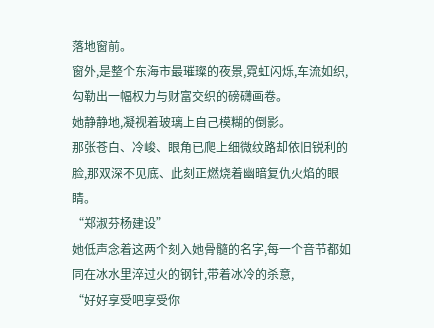落地窗前。
窗外,是整个东海市最璀璨的夜景,霓虹闪烁,车流如织,勾勒出一幅权力与财富交织的磅礴画卷。
她静静地,凝视着玻璃上自己模糊的倒影。
那张苍白、冷峻、眼角已爬上细微纹路却依旧锐利的脸,那双深不见底、此刻正燃烧着幽暗复仇火焰的眼睛。
“郑淑芬杨建设”
她低声念着这两个刻入她骨髓的名字,每一个音节都如同在冰水里淬过火的钢针,带着冰冷的杀意,
“好好享受吧享受你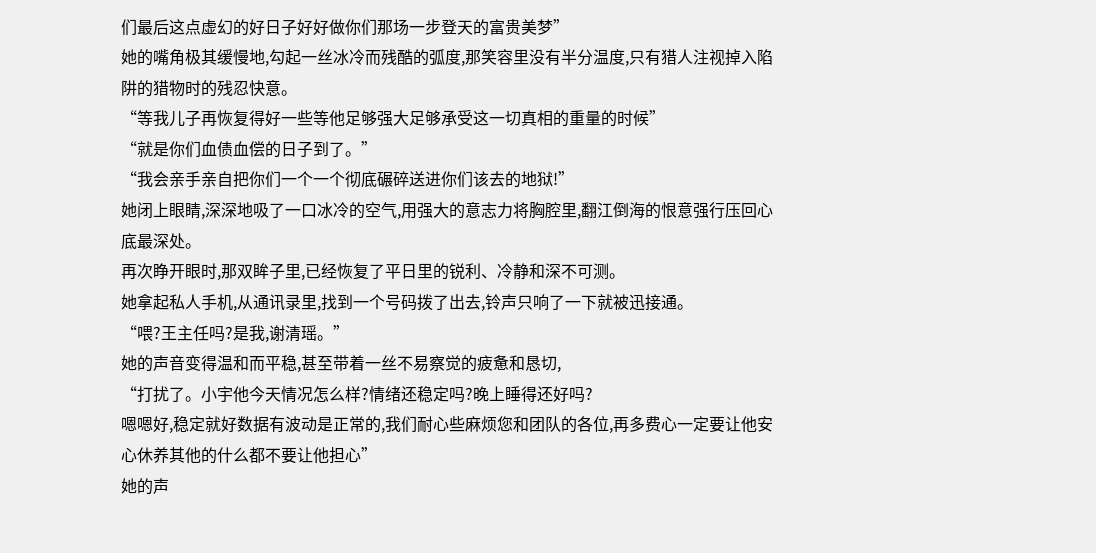们最后这点虚幻的好日子好好做你们那场一步登天的富贵美梦”
她的嘴角极其缓慢地,勾起一丝冰冷而残酷的弧度,那笑容里没有半分温度,只有猎人注视掉入陷阱的猎物时的残忍快意。
“等我儿子再恢复得好一些等他足够强大足够承受这一切真相的重量的时候”
“就是你们血债血偿的日子到了。”
“我会亲手亲自把你们一个一个彻底碾碎送进你们该去的地狱!”
她闭上眼睛,深深地吸了一口冰冷的空气,用强大的意志力将胸腔里,翻江倒海的恨意强行压回心底最深处。
再次睁开眼时,那双眸子里,已经恢复了平日里的锐利、冷静和深不可测。
她拿起私人手机,从通讯录里,找到一个号码拨了出去,铃声只响了一下就被迅接通。
“喂?王主任吗?是我,谢清瑶。”
她的声音变得温和而平稳,甚至带着一丝不易察觉的疲惫和恳切,
“打扰了。小宇他今天情况怎么样?情绪还稳定吗?晚上睡得还好吗?
嗯嗯好,稳定就好数据有波动是正常的,我们耐心些麻烦您和团队的各位,再多费心一定要让他安心休养其他的什么都不要让他担心”
她的声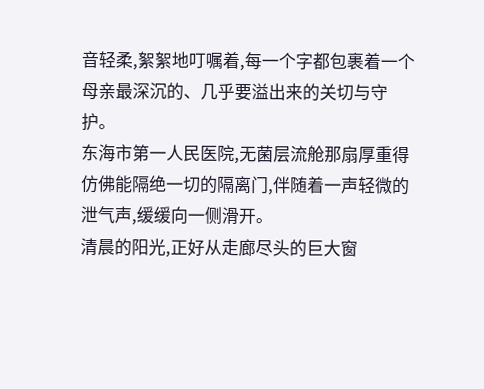音轻柔,絮絮地叮嘱着,每一个字都包裹着一个母亲最深沉的、几乎要溢出来的关切与守护。
东海市第一人民医院,无菌层流舱那扇厚重得仿佛能隔绝一切的隔离门,伴随着一声轻微的泄气声,缓缓向一侧滑开。
清晨的阳光,正好从走廊尽头的巨大窗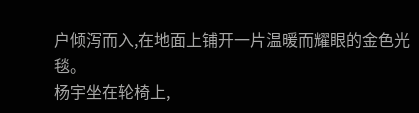户倾泻而入,在地面上铺开一片温暖而耀眼的金色光毯。
杨宇坐在轮椅上,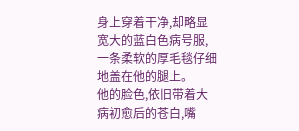身上穿着干净,却略显宽大的蓝白色病号服,一条柔软的厚毛毯仔细地盖在他的腿上。
他的脸色,依旧带着大病初愈后的苍白,嘴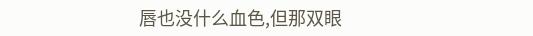唇也没什么血色,但那双眼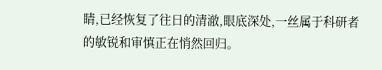睛,已经恢复了往日的清澈,眼底深处,一丝属于科研者的敏锐和审慎正在悄然回归。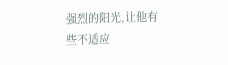强烈的阳光,让他有些不适应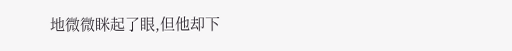地微微眯起了眼,但他却下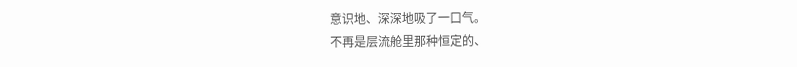意识地、深深地吸了一口气。
不再是层流舱里那种恒定的、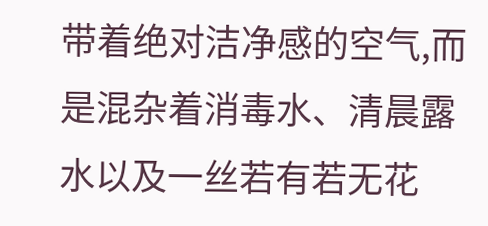带着绝对洁净感的空气,而是混杂着消毒水、清晨露水以及一丝若有若无花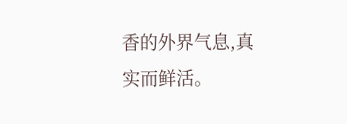香的外界气息,真实而鲜活。